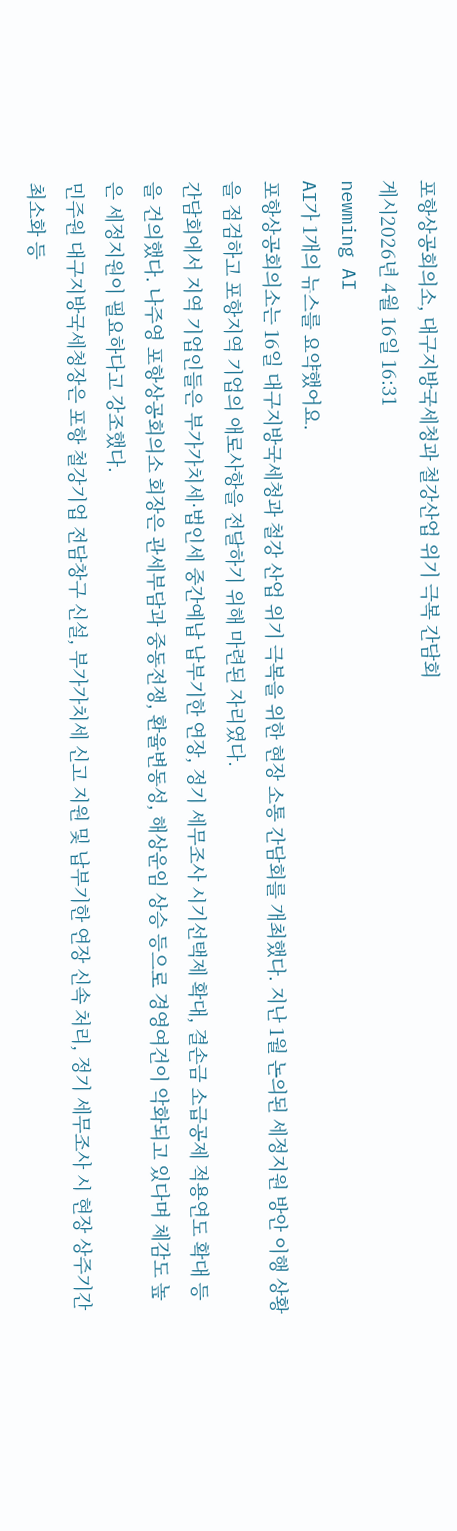포항상공회의소, 대구지방국세청과 철강산업 위기 극복 간담회
게시2026년 4월 16일 16:31
newming AI
AI가 1개의 뉴스를 요약했어요.
포항상공회의소는 16일 대구지방국세청과 철강 산업 위기 극복을 위한 현장 소통 간담회를 개최했다. 지난 1월 논의된 세정지원 방안 이행 상황을 점검하고 포항지역 기업의 애로사항을 전달하기 위해 마련된 자리였다.
간담회에서 지역 기업인들은 부가가치세·법인세 중간예납 납부기한 연장, 정기 세무조사 시기선택제 확대, 결손금 소급공제 적용연도 확대 등을 건의했다. 나주영 포항상공회의소 회장은 관세부담과 중동전쟁, 환율변동성, 해상운임 상승 등으로 경영여건이 악화되고 있다며 체감도 높은 세정지원이 필요하다고 강조했다.
민주원 대구지방국세청장은 포항 철강기업 전담창구 신설, 부가가치세 신고 지원 및 납부기한 연장 신속 처리, 정기 세무조사 시 현장 상주기간 최소화 등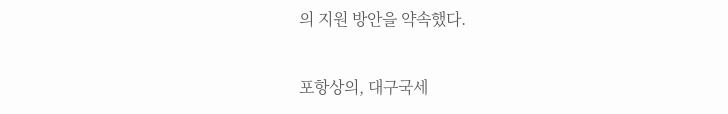의 지원 방안을 약속했다.

포항상의, 대구국세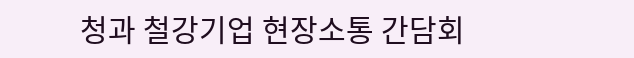청과 철강기업 현장소통 간담회